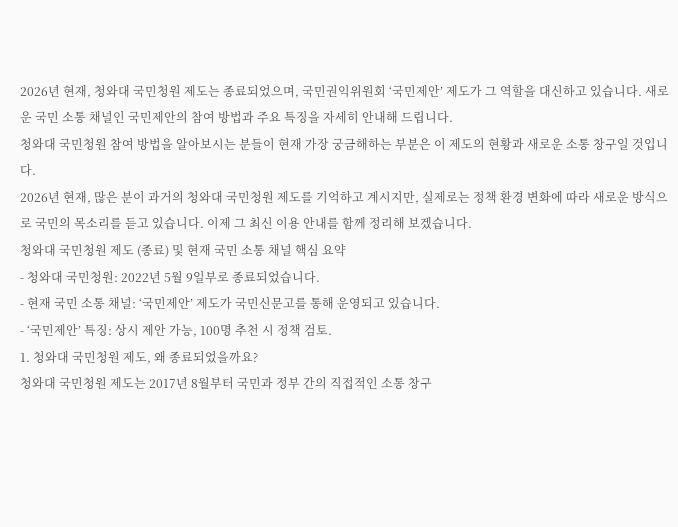2026년 현재, 청와대 국민청원 제도는 종료되었으며, 국민권익위원회 ‘국민제안’ 제도가 그 역할을 대신하고 있습니다. 새로운 국민 소통 채널인 국민제안의 참여 방법과 주요 특징을 자세히 안내해 드립니다.
청와대 국민청원 참여 방법을 알아보시는 분들이 현재 가장 궁금해하는 부분은 이 제도의 현황과 새로운 소통 창구일 것입니다.
2026년 현재, 많은 분이 과거의 청와대 국민청원 제도를 기억하고 계시지만, 실제로는 정책 환경 변화에 따라 새로운 방식으로 국민의 목소리를 듣고 있습니다. 이제 그 최신 이용 안내를 함께 정리해 보겠습니다.
청와대 국민청원 제도 (종료) 및 현재 국민 소통 채널 핵심 요약
- 청와대 국민청원: 2022년 5월 9일부로 종료되었습니다.
- 현재 국민 소통 채널: ‘국민제안’ 제도가 국민신문고를 통해 운영되고 있습니다.
- ‘국민제안’ 특징: 상시 제안 가능, 100명 추천 시 정책 검토.
1. 청와대 국민청원 제도, 왜 종료되었을까요?
청와대 국민청원 제도는 2017년 8월부터 국민과 정부 간의 직접적인 소통 창구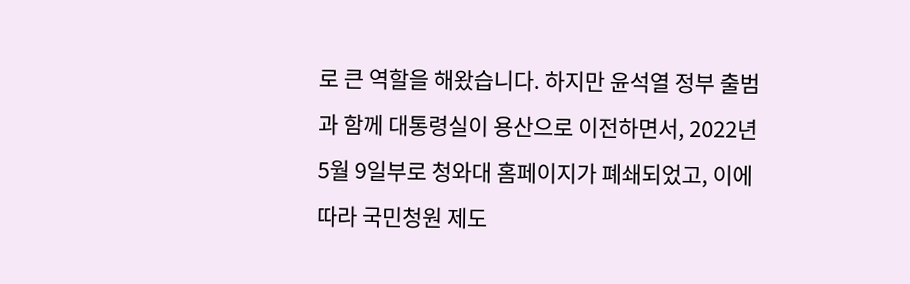로 큰 역할을 해왔습니다. 하지만 윤석열 정부 출범과 함께 대통령실이 용산으로 이전하면서, 2022년 5월 9일부로 청와대 홈페이지가 폐쇄되었고, 이에 따라 국민청원 제도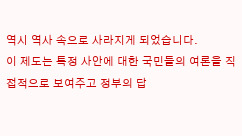역시 역사 속으로 사라지게 되었습니다.
이 제도는 특정 사안에 대한 국민들의 여론을 직접적으로 보여주고 정부의 답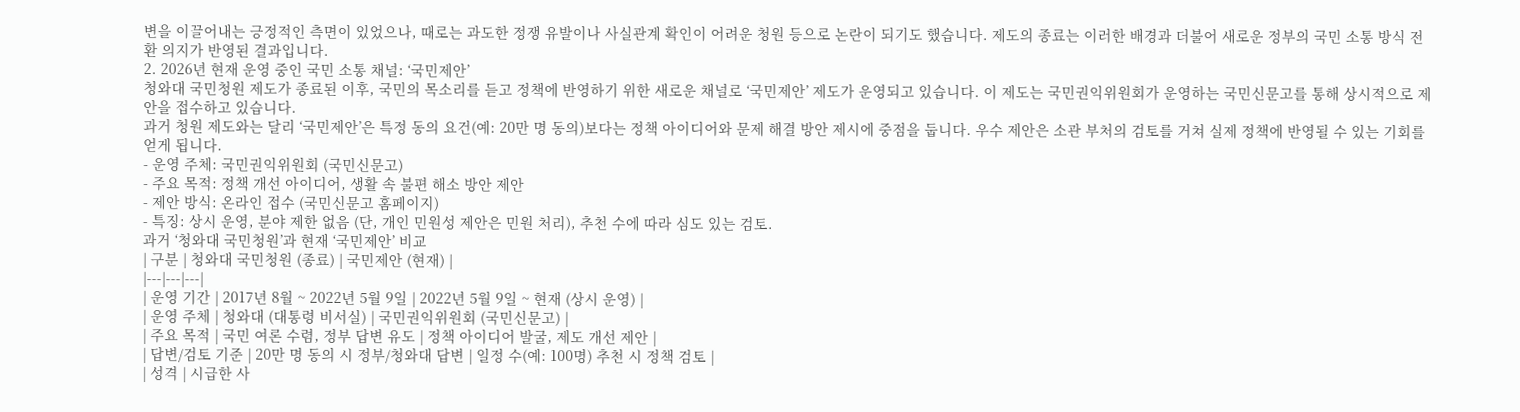변을 이끌어내는 긍정적인 측면이 있었으나, 때로는 과도한 정쟁 유발이나 사실관계 확인이 어려운 청원 등으로 논란이 되기도 했습니다. 제도의 종료는 이러한 배경과 더불어 새로운 정부의 국민 소통 방식 전환 의지가 반영된 결과입니다.
2. 2026년 현재 운영 중인 국민 소통 채널: ‘국민제안’
청와대 국민청원 제도가 종료된 이후, 국민의 목소리를 듣고 정책에 반영하기 위한 새로운 채널로 ‘국민제안’ 제도가 운영되고 있습니다. 이 제도는 국민권익위원회가 운영하는 국민신문고를 통해 상시적으로 제안을 접수하고 있습니다.
과거 청원 제도와는 달리 ‘국민제안’은 특정 동의 요건(예: 20만 명 동의)보다는 정책 아이디어와 문제 해결 방안 제시에 중점을 둡니다. 우수 제안은 소관 부처의 검토를 거쳐 실제 정책에 반영될 수 있는 기회를 얻게 됩니다.
- 운영 주체: 국민권익위원회 (국민신문고)
- 주요 목적: 정책 개선 아이디어, 생활 속 불편 해소 방안 제안
- 제안 방식: 온라인 접수 (국민신문고 홈페이지)
- 특징: 상시 운영, 분야 제한 없음 (단, 개인 민원성 제안은 민원 처리), 추천 수에 따라 심도 있는 검토.
과거 ‘청와대 국민청원’과 현재 ‘국민제안’ 비교
| 구분 | 청와대 국민청원 (종료) | 국민제안 (현재) |
|---|---|---|
| 운영 기간 | 2017년 8월 ~ 2022년 5월 9일 | 2022년 5월 9일 ~ 현재 (상시 운영) |
| 운영 주체 | 청와대 (대통령 비서실) | 국민권익위원회 (국민신문고) |
| 주요 목적 | 국민 여론 수렴, 정부 답변 유도 | 정책 아이디어 발굴, 제도 개선 제안 |
| 답변/검토 기준 | 20만 명 동의 시 정부/청와대 답변 | 일정 수(예: 100명) 추천 시 정책 검토 |
| 성격 | 시급한 사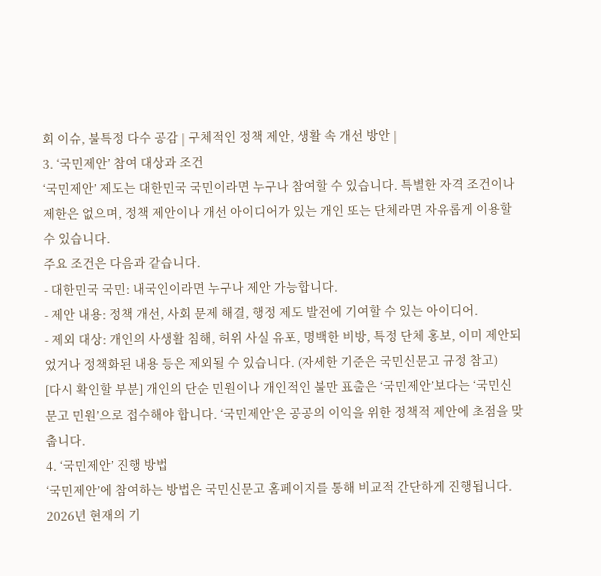회 이슈, 불특정 다수 공감 | 구체적인 정책 제안, 생활 속 개선 방안 |
3. ‘국민제안’ 참여 대상과 조건
‘국민제안’ 제도는 대한민국 국민이라면 누구나 참여할 수 있습니다. 특별한 자격 조건이나 제한은 없으며, 정책 제안이나 개선 아이디어가 있는 개인 또는 단체라면 자유롭게 이용할 수 있습니다.
주요 조건은 다음과 같습니다.
- 대한민국 국민: 내국인이라면 누구나 제안 가능합니다.
- 제안 내용: 정책 개선, 사회 문제 해결, 행정 제도 발전에 기여할 수 있는 아이디어.
- 제외 대상: 개인의 사생활 침해, 허위 사실 유포, 명백한 비방, 특정 단체 홍보, 이미 제안되었거나 정책화된 내용 등은 제외될 수 있습니다. (자세한 기준은 국민신문고 규정 참고)
[다시 확인할 부분] 개인의 단순 민원이나 개인적인 불만 표출은 ‘국민제안’보다는 ‘국민신문고 민원’으로 접수해야 합니다. ‘국민제안’은 공공의 이익을 위한 정책적 제안에 초점을 맞춥니다.
4. ‘국민제안’ 진행 방법
‘국민제안’에 참여하는 방법은 국민신문고 홈페이지를 통해 비교적 간단하게 진행됩니다. 2026년 현재의 기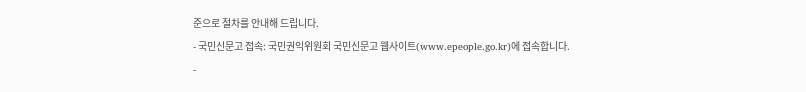준으로 절차를 안내해 드립니다.
- 국민신문고 접속: 국민권익위원회 국민신문고 웹사이트(www.epeople.go.kr)에 접속합니다.
-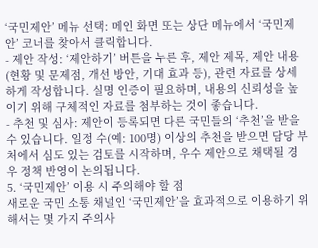‘국민제안’ 메뉴 선택: 메인 화면 또는 상단 메뉴에서 ‘국민제안’ 코너를 찾아서 클릭합니다.
- 제안 작성: ‘제안하기’ 버튼을 누른 후, 제안 제목, 제안 내용(현황 및 문제점, 개선 방안, 기대 효과 등), 관련 자료를 상세하게 작성합니다. 실명 인증이 필요하며, 내용의 신뢰성을 높이기 위해 구체적인 자료를 첨부하는 것이 좋습니다.
- 추천 및 심사: 제안이 등록되면 다른 국민들의 ‘추천’을 받을 수 있습니다. 일정 수(예: 100명) 이상의 추천을 받으면 담당 부처에서 심도 있는 검토를 시작하며, 우수 제안으로 채택될 경우 정책 반영이 논의됩니다.
5. ‘국민제안’ 이용 시 주의해야 할 점
새로운 국민 소통 채널인 ‘국민제안’을 효과적으로 이용하기 위해서는 몇 가지 주의사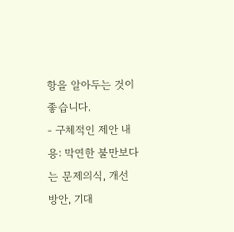항을 알아두는 것이 좋습니다.
- 구체적인 제안 내용: 막연한 불만보다는 문제의식, 개선 방안, 기대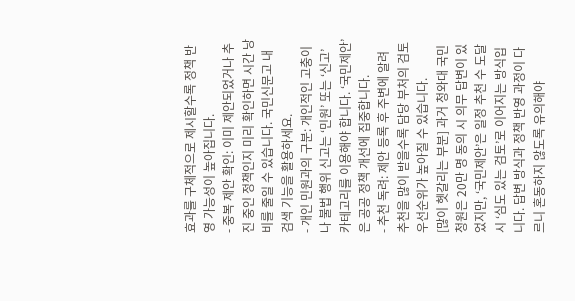효과를 구체적으로 제시할수록 정책 반영 가능성이 높아집니다.
- 중복 제안 확인: 이미 제안되었거나 추진 중인 정책인지 미리 확인하면 시간 낭비를 줄일 수 있습니다. 국민신문고 내 검색 기능을 활용하세요.
- 개인 민원과의 구분: 개인적인 고충이나 불법 행위 신고는 ‘민원’ 또는 ‘신고’ 카테고리를 이용해야 합니다. ‘국민제안’은 공공 정책 개선에 집중합니다.
- 추천 독려: 제안 등록 후 주변에 알려 추천을 많이 받을수록 담당 부처의 검토 우선순위가 높아질 수 있습니다.
[많이 헷갈리는 부분] 과거 청와대 국민청원은 20만 명 동의 시 의무 답변이 있었지만, ‘국민제안’은 일정 추천 수 도달 시 ‘심도 있는 검토’로 이어지는 방식입니다. 답변 방식과 정책 반영 과정이 다르니 혼동하지 않도록 유의해야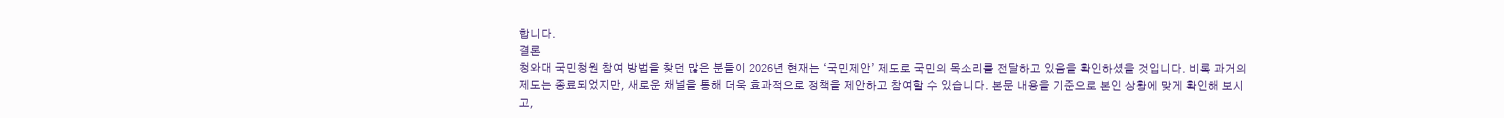합니다.
결론
청와대 국민청원 참여 방법을 찾던 많은 분들이 2026년 현재는 ‘국민제안’ 제도로 국민의 목소리를 전달하고 있음을 확인하셨을 것입니다. 비록 과거의 제도는 종료되었지만, 새로운 채널을 통해 더욱 효과적으로 정책을 제안하고 참여할 수 있습니다. 본문 내용을 기준으로 본인 상황에 맞게 확인해 보시고,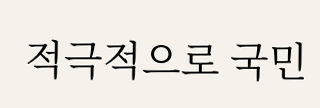적극적으로 국민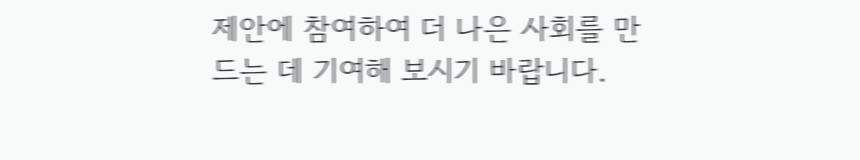제안에 참여하여 더 나은 사회를 만드는 데 기여해 보시기 바랍니다.